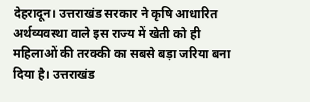देहरादून। उत्तराखंड सरकार ने कृषि आधारित अर्थव्यवस्था वाले इस राज्य में खेती को ही महिलाओं की तरक्की का सबसे बड़ा जरिया बना दिया है। उत्तराखंड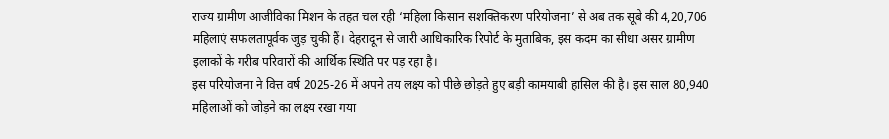राज्य ग्रामीण आजीविका मिशन के तहत चल रही ‘महिला किसान सशक्तिकरण परियोजना’ से अब तक सूबे की 4,20,706 महिलाएं सफलतापूर्वक जुड़ चुकी हैं। देहरादून से जारी आधिकारिक रिपोर्ट के मुताबिक, इस कदम का सीधा असर ग्रामीण इलाकों के गरीब परिवारों की आर्थिक स्थिति पर पड़ रहा है।
इस परियोजना ने वित्त वर्ष 2025-26 में अपने तय लक्ष्य को पीछे छोड़ते हुए बड़ी कामयाबी हासिल की है। इस साल 80,940 महिलाओं को जोड़ने का लक्ष्य रखा गया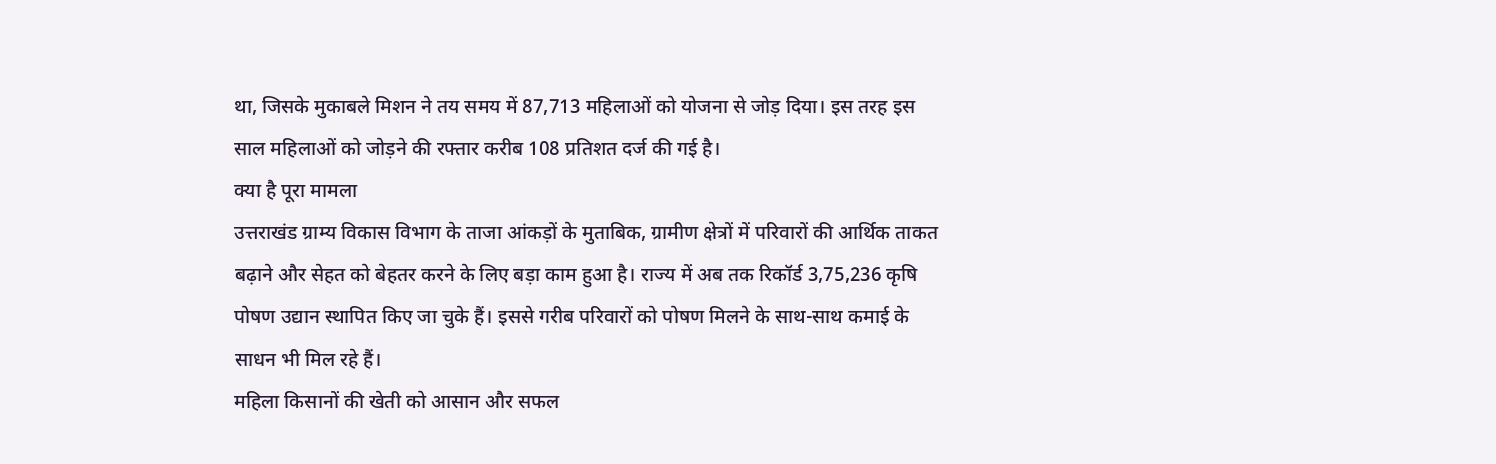था, जिसके मुकाबले मिशन ने तय समय में 87,713 महिलाओं को योजना से जोड़ दिया। इस तरह इस साल महिलाओं को जोड़ने की रफ्तार करीब 108 प्रतिशत दर्ज की गई है।
क्या है पूरा मामला
उत्तराखंड ग्राम्य विकास विभाग के ताजा आंकड़ों के मुताबिक, ग्रामीण क्षेत्रों में परिवारों की आर्थिक ताकत बढ़ाने और सेहत को बेहतर करने के लिए बड़ा काम हुआ है। राज्य में अब तक रिकॉर्ड 3,75,236 कृषि पोषण उद्यान स्थापित किए जा चुके हैं। इससे गरीब परिवारों को पोषण मिलने के साथ-साथ कमाई के साधन भी मिल रहे हैं।
महिला किसानों की खेती को आसान और सफल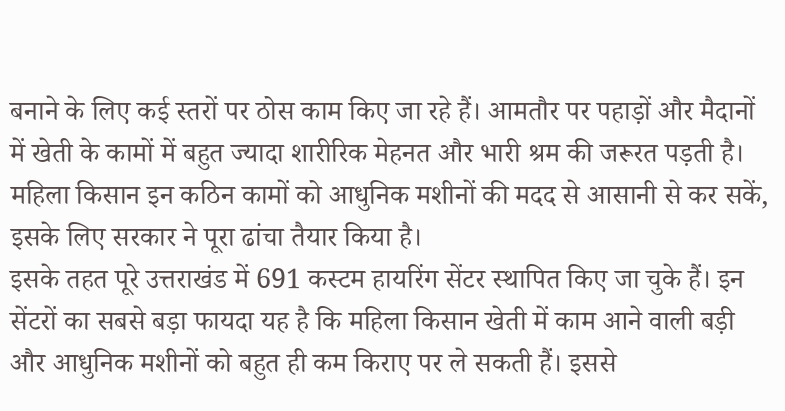बनाने के लिए कई स्तरों पर ठोस काम किए जा रहे हैं। आमतौर पर पहाड़ों और मैदानों में खेती के कामों में बहुत ज्यादा शारीरिक मेहनत और भारी श्रम की जरूरत पड़ती है। महिला किसान इन कठिन कामों को आधुनिक मशीनों की मदद से आसानी से कर सकें, इसके लिए सरकार ने पूरा ढांचा तैयार किया है।
इसके तहत पूरे उत्तराखंड में 691 कस्टम हायरिंग सेंटर स्थापित किए जा चुके हैं। इन सेंटरों का सबसे बड़ा फायदा यह है कि महिला किसान खेती में काम आने वाली बड़ी और आधुनिक मशीनों को बहुत ही कम किराए पर ले सकती हैं। इससे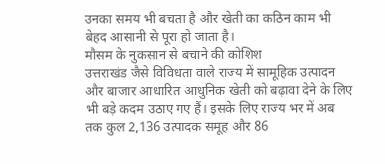उनका समय भी बचता है और खेती का कठिन काम भी बेहद आसानी से पूरा हो जाता है।
मौसम के नुकसान से बचाने की कोशिश
उत्तराखंड जैसे विविधता वाले राज्य में सामूहिक उत्पादन और बाजार आधारित आधुनिक खेती को बढ़ावा देने के लिए भी बड़े कदम उठाए गए हैं। इसके लिए राज्य भर में अब तक कुल 2,136 उत्पादक समूह और 86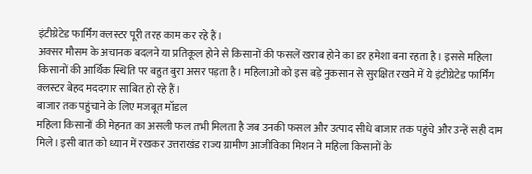इंटीग्रेटेड फार्मिंग क्लस्टर पूरी तरह काम कर रहे हैं।
अक्सर मौसम के अचानक बदलने या प्रतिकूल होने से किसानों की फसलें खराब होने का डर हमेशा बना रहता है। इससे महिला किसानों की आर्थिक स्थिति पर बहुत बुरा असर पड़ता है। महिलाओं को इस बड़े नुकसान से सुरक्षित रखने में ये इंटीग्रेटेड फार्मिंग क्लस्टर बेहद मददगार साबित हो रहे हैं।
बाजार तक पहुंचाने के लिए मजबूत मॉडल
महिला किसानों की मेहनत का असली फल तभी मिलता है जब उनकी फसल और उत्पाद सीधे बाजार तक पहुंचे और उन्हें सही दाम मिले। इसी बात को ध्यान में रखकर उत्तराखंड राज्य ग्रामीण आजीविका मिशन ने महिला किसानों के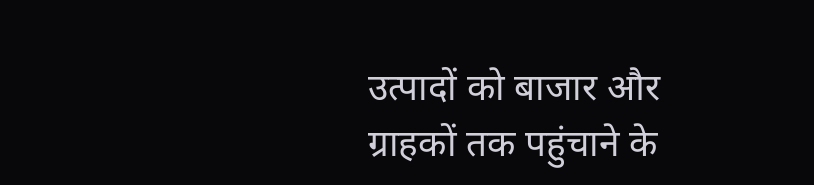उत्पादों को बाजार और ग्राहकों तक पहुंचाने के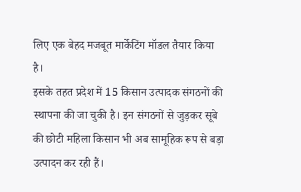लिए एक बेहद मजबूत मार्केटिंग मॉडल तैयार किया है।
इसके तहत प्रदेश में 15 किसान उत्पादक संगठनों की स्थापना की जा चुकी है। इन संगठनों से जुड़कर सूबे की छोटी महिला किसान भी अब सामूहिक रूप से बड़ा उत्पादन कर रही हैं।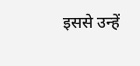इससे उन्हें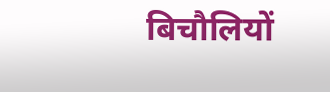बिचौलियों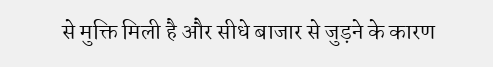से मुक्ति मिली है और सीधे बाजार से जुड़ने के कारण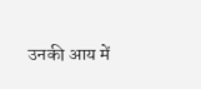उनकी आय में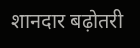शानदार बढ़ोतरी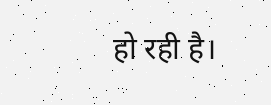हो रही है।